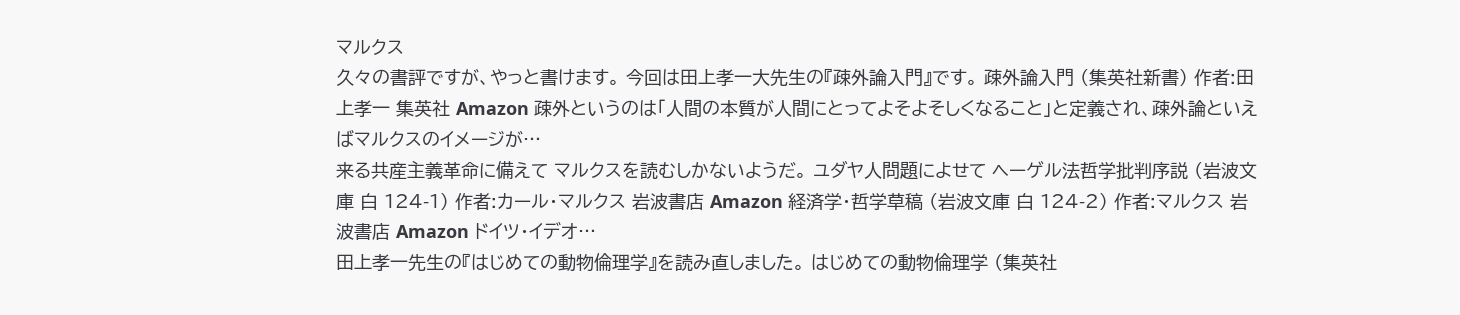マルクス
久々の書評ですが、やっと書けます。 今回は田上孝一大先生の『疎外論入門』です。 疎外論入門 (集英社新書) 作者:田上孝一 集英社 Amazon 疎外というのは「人間の本質が人間にとってよそよそしくなること」と定義され、疎外論といえばマルクスのイメージが…
来る共産主義革命に備えて マルクスを読むしかないようだ。 ユダヤ人問題によせて ヘーゲル法哲学批判序説 (岩波文庫 白 124-1) 作者:カール・マルクス 岩波書店 Amazon 経済学・哲学草稿 (岩波文庫 白 124-2) 作者:マルクス 岩波書店 Amazon ドイツ・イデオ…
田上孝一先生の『はじめての動物倫理学』を読み直しました。 はじめての動物倫理学 (集英社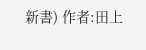新書) 作者:田上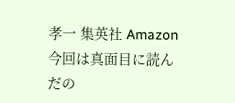孝一 集英社 Amazon 今回は真面目に読んだの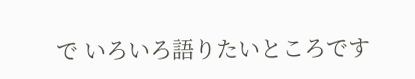で いろいろ語りたいところです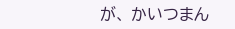が、 かいつまん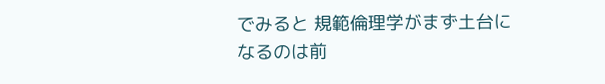でみると 規範倫理学がまず土台になるのは前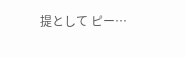提として ピー…